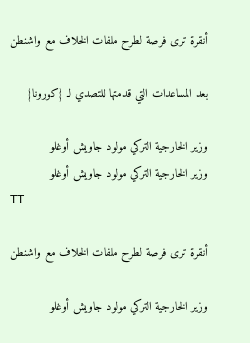أنقرة ترى فرصة لطرح ملفات الخلاف مع واشنطن

بعد المساعدات التي قدمتها للتصدي لـ {كورونا}

وزير الخارجية التركي مولود جاويش أوغلو
وزير الخارجية التركي مولود جاويش أوغلو
TT

أنقرة ترى فرصة لطرح ملفات الخلاف مع واشنطن

وزير الخارجية التركي مولود جاويش أوغلو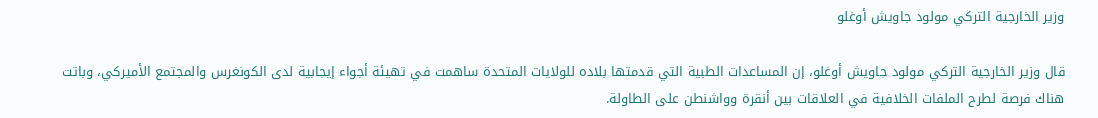وزير الخارجية التركي مولود جاويش أوغلو

قال وزير الخارجية التركي مولود جاويش أوغلو، إن المساعدات الطبية التي قدمتها بلاده للولايات المتحدة ساهمت في تهيئة أجواء إيجابية لدى الكونغرس والمجتمع الأميركي، وباتت هناك فرصة لطرح الملفات الخلافية في العلاقات بين أنقرة وواشنطن على الطاولة.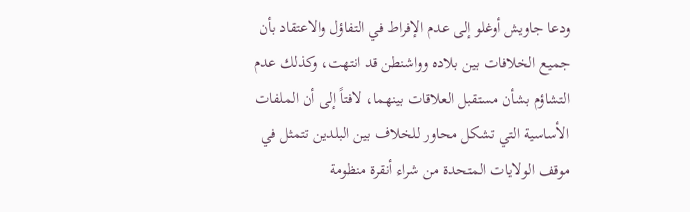ودعا جاويش أوغلو إلى عدم الإفراط في التفاؤل والاعتقاد بأن جميع الخلافات بين بلاده وواشنطن قد انتهت، وكذلك عدم التشاؤم بشأن مستقبل العلاقات بينهما، لافتاً إلى أن الملفات الأساسية التي تشكل محاور للخلاف بين البلدين تتمثل في موقف الولايات المتحدة من شراء أنقرة منظومة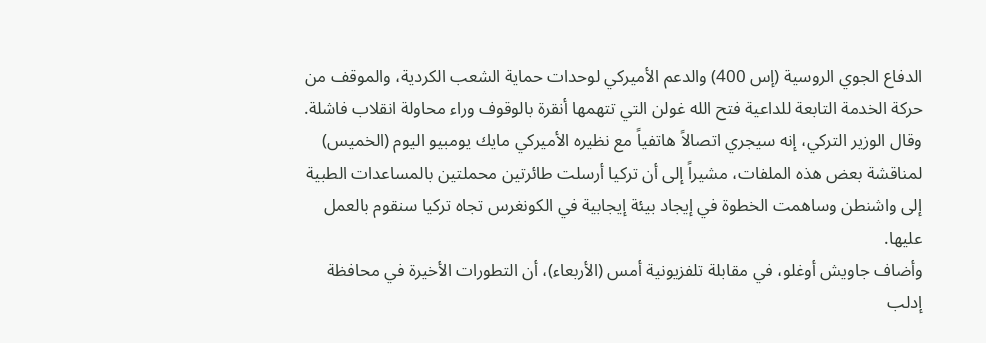الدفاع الجوي الروسية (إس 400) والدعم الأميركي لوحدات حماية الشعب الكردية، والموقف من حركة الخدمة التابعة للداعية فتح الله غولن التي تتهمها أنقرة بالوقوف وراء محاولة انقلاب فاشلة.
وقال الوزير التركي، إنه سيجري اتصالاً هاتفياً مع نظيره الأميركي مايك يومبيو اليوم (الخميس) لمناقشة بعض هذه الملفات، مشيراً إلى أن تركيا أرسلت طائرتين محملتين بالمساعدات الطبية إلى واشنطن وساهمت الخطوة في إيجاد بيئة إيجابية في الكونغرس تجاه تركيا سنقوم بالعمل عليها.
وأضاف جاويش أوغلو، في مقابلة تلفزيونية أمس (الأربعاء)، أن التطورات الأخيرة في محافظة إدلب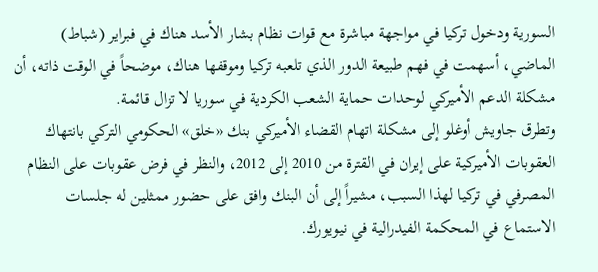السورية ودخول تركيا في مواجهة مباشرة مع قوات نظام بشار الأسد هناك في فبراير (شباط) الماضي، أسهمت في فهم طبيعة الدور الذي تلعبه تركيا وموقفها هناك، موضحاً في الوقت ذاته، أن مشكلة الدعم الأميركي لوحدات حماية الشعب الكردية في سوريا لا تزال قائمة.
وتطرق جاويش أوغلو إلى مشكلة اتهام القضاء الأميركي بنك «خلق» الحكومي التركي بانتهاك العقوبات الأميركية على إيران في القترة من 2010 إلى 2012، والنظر في فرض عقوبات على النظام المصرفي في تركيا لهذا السبب، مشيراً إلى أن البنك وافق على حضور ممثلين له جلسات الاستماع في المحكمة الفيدرالية في نيويورك.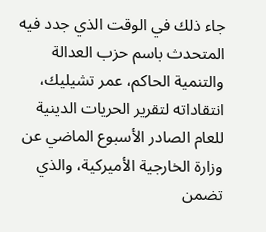جاء ذلك في الوقت الذي جدد فيه المتحدث باسم حزب العدالة والتنمية الحاكم، عمر تشيليك، انتقاداته لتقرير الحريات الدينية للعام الصادر الأسبوع الماضي عن وزارة الخارجية الأميركية، والذي تضمن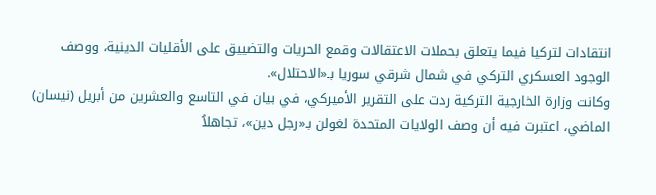انتقادات لتركيا فيما يتعلق بحملات الاعتقالات وقمع الحريات والتضييق على الأقليات الدينية، ووصف الوجود العسكري التركي في شمال شرقي سوريا بـ«الاحتلال».
وكانت وزارة الخارجية التركية ردت على التقرير الأميركي، في بيان في التاسع والعشرين من أبريل (نيسان) الماضي، اعتبرت فيه أن وصف الولايات المتحدة لغولن بـ«رجل دين»، تجاهلاُ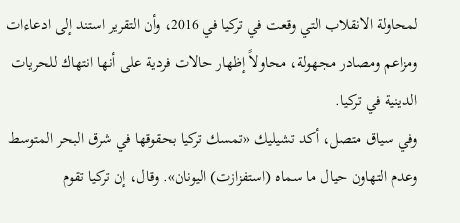لمحاولة الانقلاب التي وقعت في تركيا في 2016، وأن التقرير استند إلى ادعاءات ومزاعم ومصادر مجهولة، محاولاً إظهار حالات فردية على أنها انتهاك للحريات الدينية في تركيا.
وفي سياق متصل، أكد تشيليك «تمسك تركيا بحقوقها في شرق البحر المتوسط وعدم التهاون حيال ما سماه (استفزازت) اليونان». وقال، إن تركيا تقوم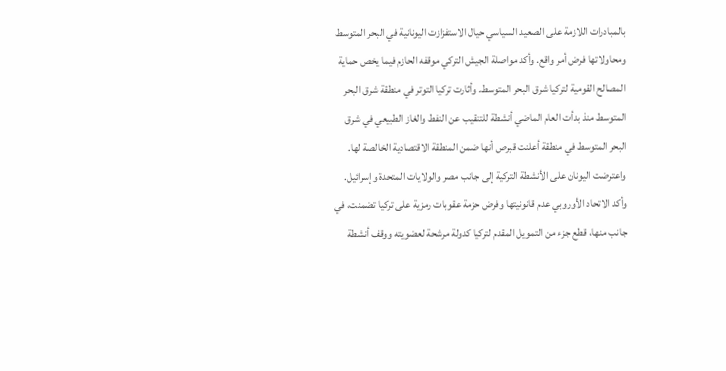بالمبادرات اللازمة على الصعيد السياسي حيال الاستفزازت اليونانية في البحر المتوسط ومحاولاتها فرض أمر واقع. وأكد مواصلة الجيش التركي موقفه الحازم فيما يخص حماية المصالح القومية لتركيا شرق البحر المتوسط. وأثارت تركيا التوتر في منطقة شرق البحر المتوسط منذ بدأت العام الماضي أنشطة للتنقيب عن النفط والغاز الطبيعي في شرق البحر المتوسط في منطقة أعلنت قبرص أنها ضمن المنطقة الاقتصادية الخالصة لها.
واعترضت اليونان على الأنشطة التركية إلى جانب مصر والولايات المتحدة وإسرائيل. وأكد الاتحاد الأوروبي عدم قانونيتها وفرض حزمة عقوبات رمزية على تركيا تضمنت، في جانب منها، قطع جزء من التمويل المقدم لتركيا كدولة مرشحة لعضويته ووقف أنشطة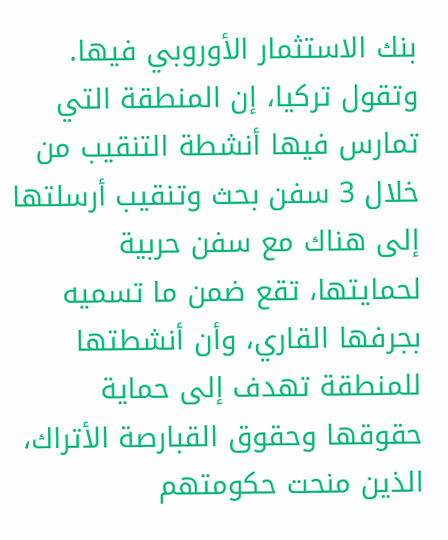بنك الاستثمار الأوروبي فيها.
وتقول تركيا، إن المنطقة التي تمارس فيها أنشطة التنقيب من خلال 3 سفن بحث وتنقيب أرسلتها إلى هناك مع سفن حربية لحمايتها، تقع ضمن ما تسميه بجرفها القاري، وأن أنشطتها للمنطقة تهدف إلى حماية حقوقها وحقوق القبارصة الأتراك، الذين منحت حكومتهم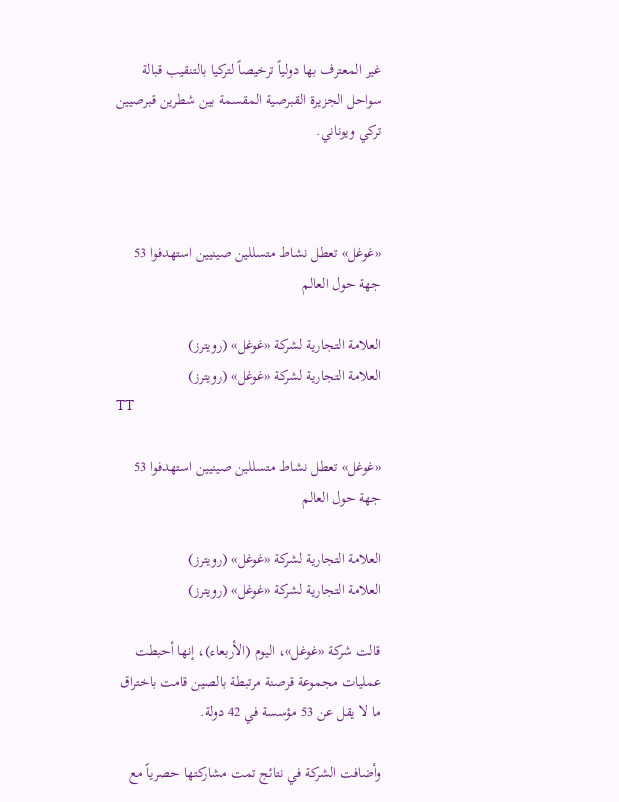غير المعترف بها دولياً ترخيصاً لتركيا بالتنقيب قبالة سواحل الجزيرة القبرصية المقسمة بين شطرين قبرصيين تركي ويوناني.



«غوغل» تعطل نشاط متسللين صينيين استهدفوا 53 جهة حول العالم

العلامة التجارية لشركة «غوغل» (رويترز)
العلامة التجارية لشركة «غوغل» (رويترز)
TT

«غوغل» تعطل نشاط متسللين صينيين استهدفوا 53 جهة حول العالم

العلامة التجارية لشركة «غوغل» (رويترز)
العلامة التجارية لشركة «غوغل» (رويترز)

قالت شركة «غوغل»، ‌اليوم (الأربعاء)، إنها أحبطت عمليات مجموعة قرصنة مرتبطة بالصين قامت باختراق ما لا يقل عن 53 مؤسسة في 42 دولة.

وأضافت الشركة في نتائج تمت مشاركتها حصرياً مع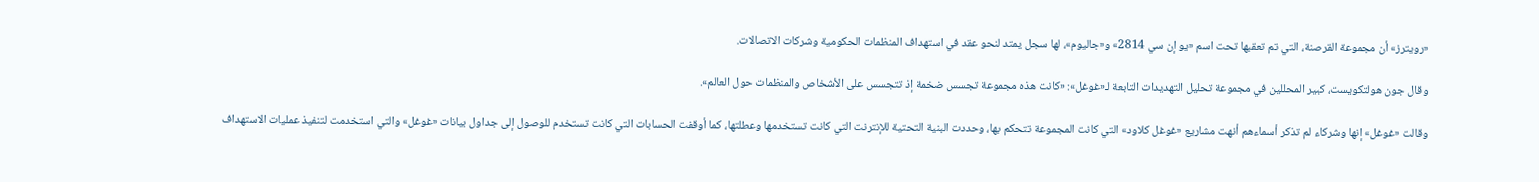«رويترز» أن مجموعة القرصنة، التي تم تعقبها تحت اسم «يو إن سي 2814» و«جاليوم»، لها سجل يمتد لنحو عقد في استهداف المنظمات الحكومية وشركات الاتصالات.

وقال جون هولتكويست، كبير المحللين في مجموعة تحليل التهديدات التابعة لـ«غوغل»: «كانت هذه مجموعة تجسس ضخمة إذ تتجسس على ‌الأشخاص والمنظمات حول ‌العالم».

وقالت «غوغل» إنها وشركاء لم ‌تذكر أسماءهم أنهت مشاريع «غوغل كلاود» التي كانت المجموعة تتحكم بها، وحددت البنية التحتية للإنترنت التي كانت تستخدمها وعطلتها، كما أوقفت الحسابات التي كانت تستخدم للوصول إلى جداول بيانات «غوغل» والتي استخدمت لتنفيذ عمليات الاستهداف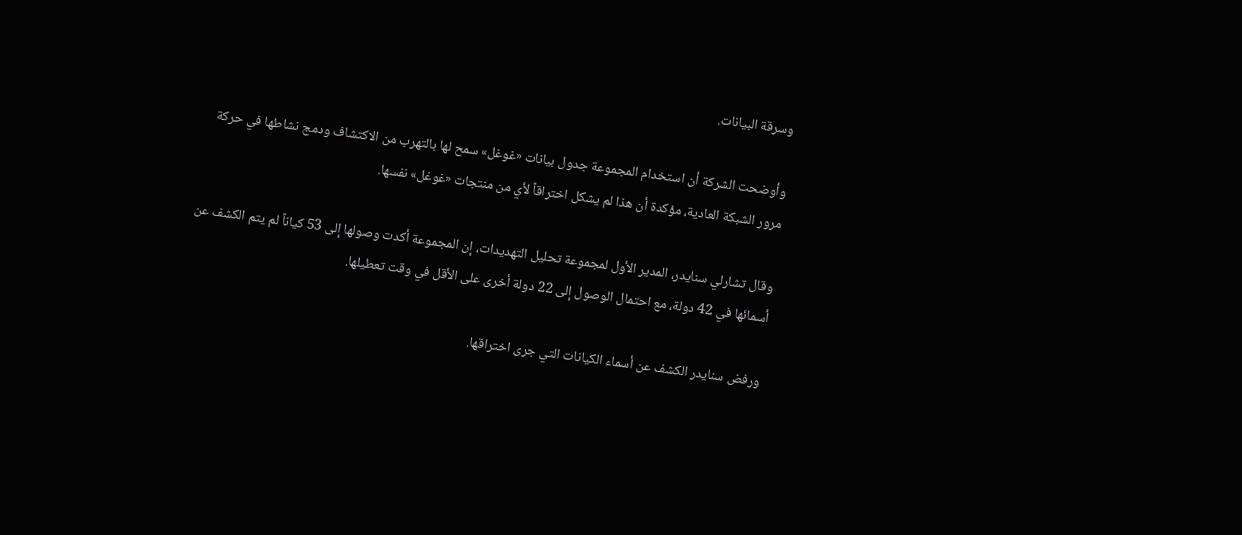وسرقة البيانات.

وأوضحت الشركة أن استخدام المجموعة جدول بيانات «غوغل» سمح لها بالتهرب من الاكتشاف ودمج نشاطها في ‌حركة مرور الشبكة العادية، مؤكدة ‌أن هذا لم يشكل اختراقاً لأي من منتجات ‌«غوغل» نفسها.

وقال تشارلي سنايدر، المدير الأول لمجموعة ‌تحليل التهديدات، إن المجموعة أكدت وصولها إلى 53 كياناً لم يتم الكشف عن أسمائها في 42 دولة، مع احتمال الوصول إلى 22 دولة أخرى على الأقل في ‌وقت تعطيلها.

ورفض سنايدر الكشف عن أسماء الكيانات التي جرى اختراقها.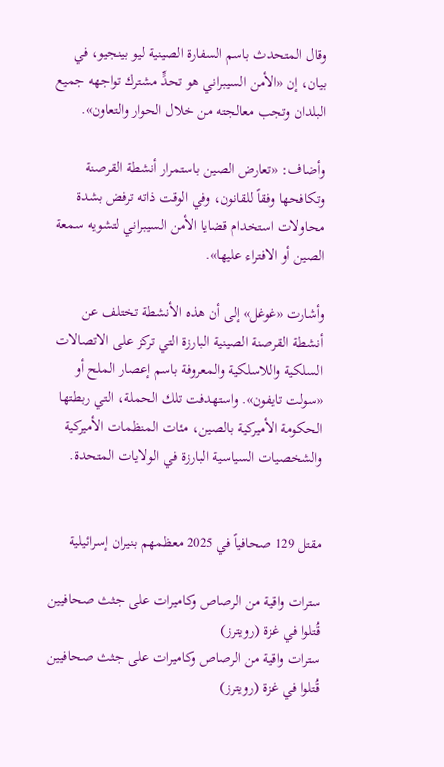وقال المتحدث باسم السفارة الصينية ليو بينجيو، في بيان، إن «الأمن السيبراني هو تحدٍّ مشترك تواجهه جميع البلدان وتجب معالجته من خلال الحوار والتعاون».

وأضاف: «تعارض الصين باستمرار أنشطة القرصنة وتكافحها وفقاً للقانون، وفي الوقت ذاته ترفض بشدة محاولات استخدام قضايا الأمن السيبراني لتشويه سمعة الصين أو الافتراء عليها».

وأشارت «غوغل» إلى أن هذه الأنشطة تختلف عن أنشطة القرصنة الصينية البارزة التي تركز على الاتصالات السلكية واللاسلكية والمعروفة باسم إعصار الملح أو «سولت تايفون». واستهدفت تلك الحملة، التي ربطتها الحكومة الأميركية بالصين، مئات المنظمات الأميركية والشخصيات السياسية البارزة في الولايات المتحدة.


مقتل 129 صحافياً في 2025 معظمهم بنيران إسرائيلية

سترات واقية من الرصاص وكاميرات على جثث صحافيين قُتلوا في غزة (رويترز)
سترات واقية من الرصاص وكاميرات على جثث صحافيين قُتلوا في غزة (رويترز)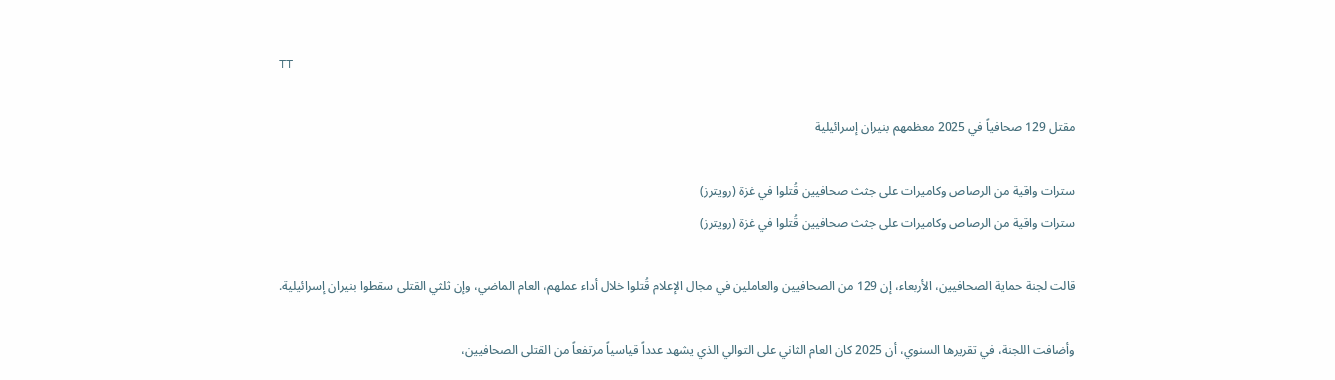TT

مقتل 129 صحافياً في 2025 معظمهم بنيران إسرائيلية

سترات واقية من الرصاص وكاميرات على جثث صحافيين قُتلوا في غزة (رويترز)
سترات واقية من الرصاص وكاميرات على جثث صحافيين قُتلوا في غزة (رويترز)

قالت لجنة حماية الصحافيين، الأربعاء، إن 129 من الصحافيين والعاملين في مجال الإعلام قُتلوا خلال أداء عملهم، العام الماضي، وإن ثلثي القتلى سقطوا بنيران إسرائيلية.

وأضافت اللجنة، في تقريرها السنوي، أن 2025 كان العام الثاني على التوالي الذي يشهد عدداً قياسياً مرتفعاً من القتلى الصحافيين،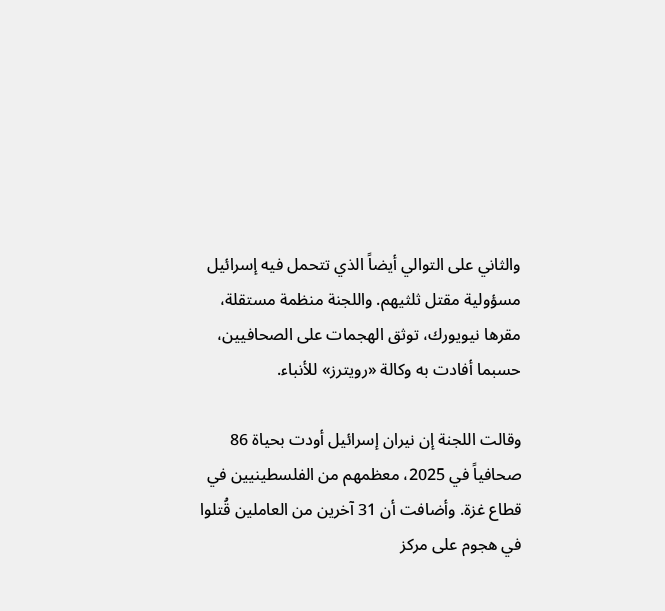والثاني على التوالي أيضاً الذي تتحمل فيه إسرائيل مسؤولية مقتل ثلثيهم. واللجنة منظمة مستقلة، مقرها نيويورك، توثق الهجمات على الصحافيين، حسبما أفادت به وكالة «رويترز» للأنباء.

وقالت اللجنة إن نيران إسرائيل أودت بحياة 86 صحافياً في 2025، معظمهم من الفلسطينيين في قطاع غزة. وأضافت أن 31 آخرين من العاملين قُتلوا في هجوم على مركز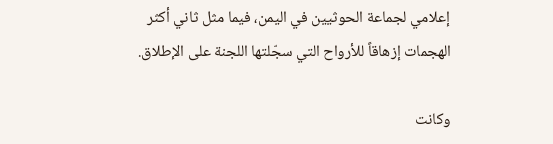إعلامي لجماعة الحوثيين في اليمن، فيما مثل ثاني أكثر الهجمات إزهاقاً للأرواح التي سجّلتها اللجنة على الإطلاق.

وكانت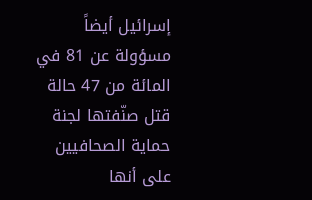إسرائيل أيضاً مسؤولة عن 81 في المائة من 47 حالة قتل صنّفتها لجنة حماية الصحافيين على أنها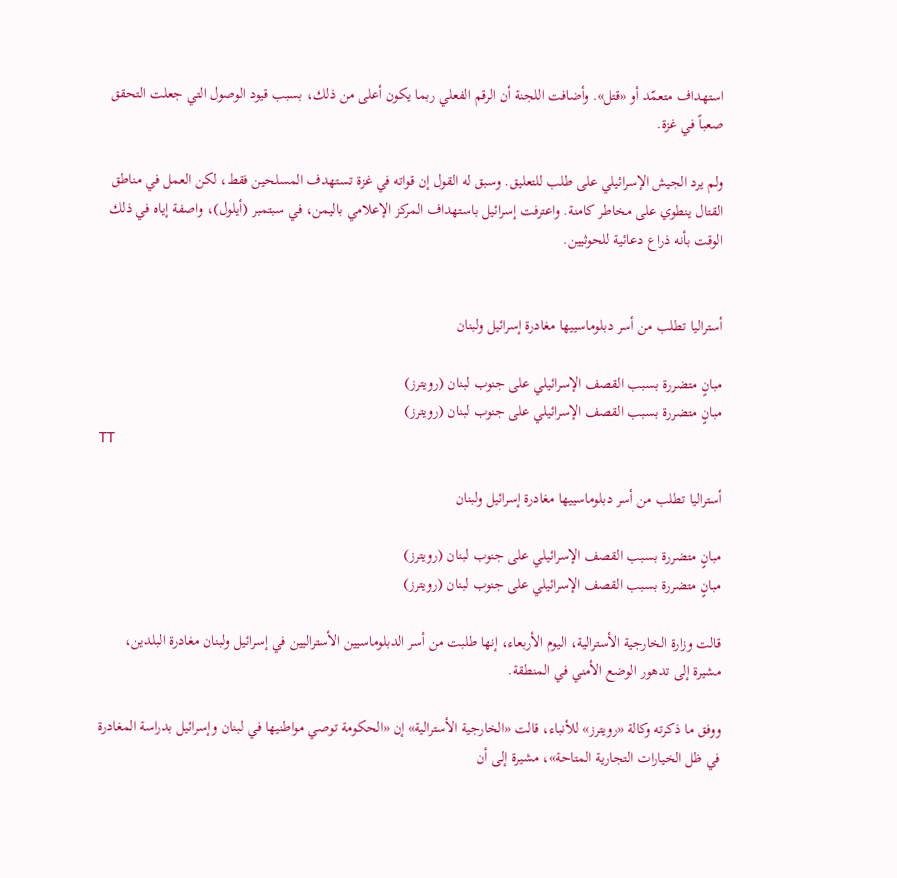استهداف متعمّد أو «قتل». وأضافت اللجنة أن الرقم الفعلي ربما يكون أعلى من ذلك، بسبب قيود الوصول التي جعلت التحقق صعباً في غزة.

ولم يرد الجيش الإسرائيلي على طلب للتعليق. وسبق له القول إن قواته في غزة تستهدف المسلحين فقط، لكن العمل في مناطق القتال ينطوي على مخاطر كامنة. واعترفت إسرائيل باستهداف المركز الإعلامي باليمن، في سبتمبر (أيلول)، واصفة إياه في ذلك الوقت بأنه ذراع دعائية للحوثيين.


أستراليا تطلب من أسر دبلوماسييها مغادرة إسرائيل ولبنان

مبانٍ متضررة بسبب القصف الإسرائيلي على جنوب لبنان (رويترز)
مبانٍ متضررة بسبب القصف الإسرائيلي على جنوب لبنان (رويترز)
TT

أستراليا تطلب من أسر دبلوماسييها مغادرة إسرائيل ولبنان

مبانٍ متضررة بسبب القصف الإسرائيلي على جنوب لبنان (رويترز)
مبانٍ متضررة بسبب القصف الإسرائيلي على جنوب لبنان (رويترز)

قالت وزارة الخارجية الأسترالية، اليوم الأربعاء، إنها طلبت من أسر الدبلوماسيين الأستراليين في إسرائيل ولبنان مغادرة البلدين، مشيرة إلى تدهور الوضع الأمني في المنطقة.

ووفق ما ذكرته وكالة «رويترز» للأنباء، قالت «الخارجية الأسترالية» إن «الحكومة توصي مواطنيها في لبنان وإسرائيل بدراسة المغادرة في ظل الخيارات التجارية المتاحة»، مشيرة إلى أن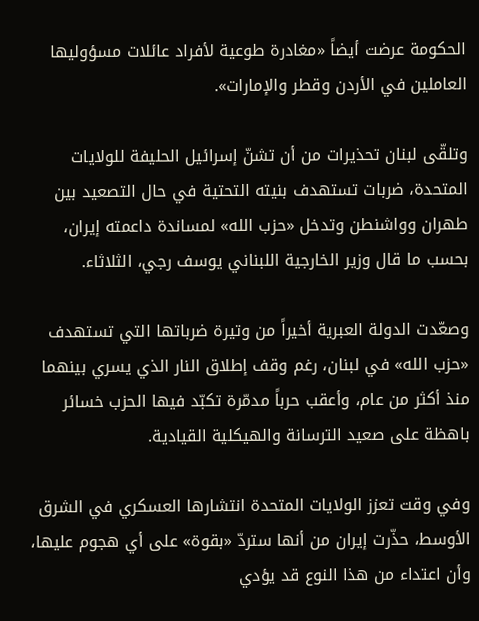الحكومة عرضت أيضاً «مغادرة طوعية لأفراد عائلات مسؤوليها العاملين في الأردن وقطر والإمارات».

وتلقّى لبنان تحذيرات من أن تشنّ إسرائيل الحليفة للولايات المتحدة، ضربات تستهدف بنيته التحتية في حال التصعيد بين طهران وواشنطن وتدخل «حزب الله» لمساندة داعمته إيران، بحسب ما قال وزير الخارجية اللبناني يوسف رجي، الثلاثاء.

وصعّدت الدولة العبرية أخيراً من وتيرة ضرباتها التي تستهدف «حزب الله» في لبنان، رغم وقف إطلاق النار الذي يسري بينهما منذ أكثر من عام، وأعقب حرباً مدمّرة تكبّد فيها الحزب خسائر باهظة على صعيد الترسانة والهيكلية القيادية.

وفي وقت تعزز الولايات المتحدة انتشارها العسكري في الشرق الأوسط، حذّرت إيران من أنها ستردّ «بقوة» على أي هجوم عليها، وأن اعتداء من هذا النوع قد يؤدي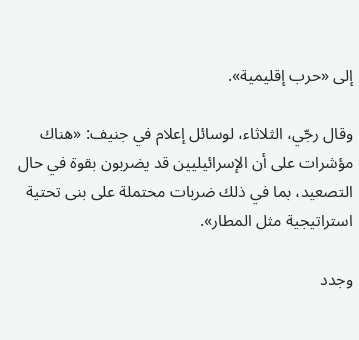إلى «حرب إقليمية».

وقال رجّي، الثلاثاء، لوسائل إعلام في جنيف: «هناك مؤشرات على أن الإسرائيليين قد يضربون بقوة في حال التصعيد، بما في ذلك ضربات محتملة على بنى تحتية استراتيجية مثل المطار».

وجدد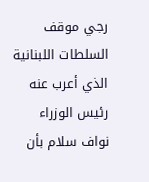رجي موقف السلطات اللبنانية الذي أعرب عنه رئيس الوزراء نواف سلام بأن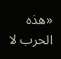«هذه الحرب لا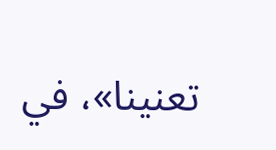تعنينا»، في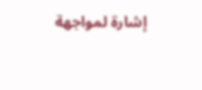إشارة لمواجهة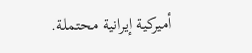أميركية إيرانية محتملة.